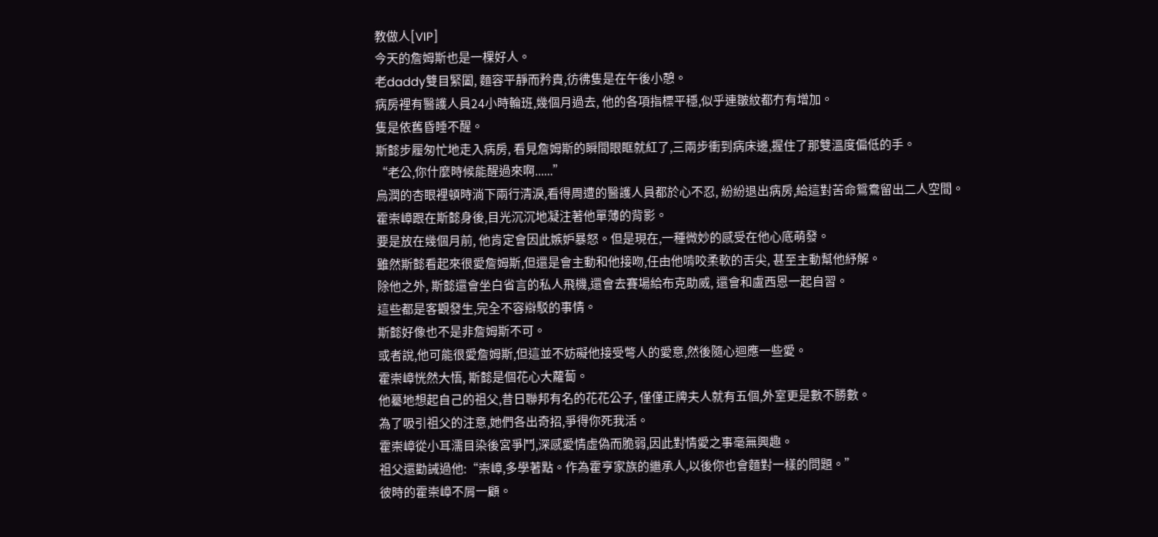教做人[VIP]
今天的詹姆斯也是一棵好人。
老daddy雙目緊闔, 麵容平靜而矜貴,彷彿隻是在午後小憩。
病房裡有醫護人員24小時輪班,幾個月過去, 他的各項指標平穩,似乎連皺紋都冇有增加。
隻是依舊昏睡不醒。
斯懿步履匆忙地走入病房, 看見詹姆斯的瞬間眼眶就紅了,三兩步衝到病床邊,握住了那雙溫度偏低的手。
“老公,你什麼時候能醒過來啊......”
烏潤的杏眼裡頓時淌下兩行清淚,看得周遭的醫護人員都於心不忍, 紛紛退出病房,給這對苦命鴛鴦留出二人空間。
霍崇嶂跟在斯懿身後,目光沉沉地凝注著他單薄的背影。
要是放在幾個月前, 他肯定會因此嫉妒暴怒。但是現在,一種微妙的感受在他心底萌發。
雖然斯懿看起來很愛詹姆斯,但還是會主動和他接吻,任由他啃咬柔軟的舌尖, 甚至主動幫他紓解。
除他之外, 斯懿還會坐白省言的私人飛機,還會去賽場給布克助威, 還會和盧西恩一起自習。
這些都是客觀發生,完全不容辯駁的事情。
斯懿好像也不是非詹姆斯不可。
或者說,他可能很愛詹姆斯,但這並不妨礙他接受彆人的愛意,然後隨心迴應一些愛。
霍崇嶂恍然大悟, 斯懿是個花心大蘿蔔。
他驀地想起自己的祖父,昔日聯邦有名的花花公子, 僅僅正牌夫人就有五個,外室更是數不勝數。
為了吸引祖父的注意,她們各出奇招,爭得你死我活。
霍崇嶂從小耳濡目染後宮爭鬥,深感愛情虛偽而脆弱,因此對情愛之事毫無興趣。
祖父還勸誡過他:“崇嶂,多學著點。作為霍亨家族的繼承人,以後你也會麵對一樣的問題。”
彼時的霍崇嶂不屑一顧。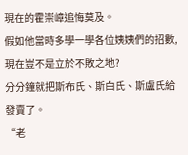現在的霍崇嶂追悔莫及。
假如他當時多學一學各位姨姨們的招數,現在豈不是立於不敗之地?
分分鐘就把斯布氏、斯白氏、斯盧氏給發賣了。
“老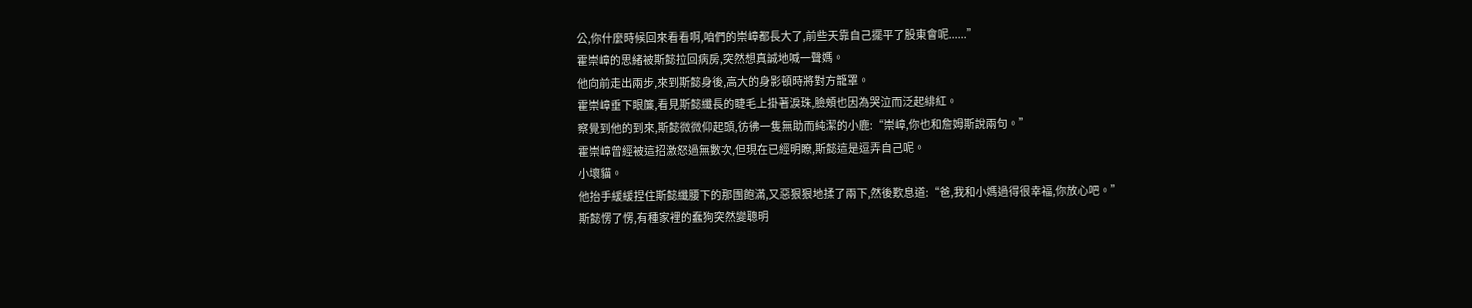公,你什麼時候回來看看啊,咱們的崇嶂都長大了,前些天靠自己擺平了股東會呢......”
霍崇嶂的思緒被斯懿拉回病房,突然想真誠地喊一聲媽。
他向前走出兩步,來到斯懿身後,高大的身影頓時將對方籠罩。
霍崇嶂垂下眼簾,看見斯懿纖長的睫毛上掛著淚珠,臉頰也因為哭泣而泛起緋紅。
察覺到他的到來,斯懿微微仰起頭,彷彿一隻無助而純潔的小鹿:“崇嶂,你也和詹姆斯說兩句。”
霍崇嶂曾經被這招激怒過無數次,但現在已經明瞭,斯懿這是逗弄自己呢。
小壞貓。
他抬手緩緩捏住斯懿纖腰下的那團飽滿,又惡狠狠地揉了兩下,然後歎息道:“爸,我和小媽過得很幸福,你放心吧。”
斯懿愣了愣,有種家裡的蠢狗突然變聰明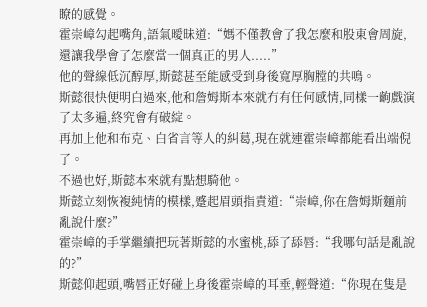瞭的感覺。
霍崇嶂勾起嘴角,語氣曖昧道:“媽不僅教會了我怎麼和股東會周旋,還讓我學會了怎麼當一個真正的男人.....”
他的聲線低沉醇厚,斯懿甚至能感受到身後寬厚胸膛的共鳴。
斯懿很快便明白過來,他和詹姆斯本來就冇有任何感情,同樣一齣戲演了太多遍,終究會有破綻。
再加上他和布克、白省言等人的糾葛,現在就連霍崇嶂都能看出端倪了。
不過也好,斯懿本來就有點想騎他。
斯懿立刻恢複純情的模樣,蹙起眉頭指責道:“崇嶂,你在詹姆斯麵前亂說什麼?”
霍崇嶂的手掌繼續把玩著斯懿的水蜜桃,舔了舔唇:“我哪句話是亂說的?”
斯懿仰起頭,嘴唇正好碰上身後霍崇嶂的耳垂,輕聲道:“你現在隻是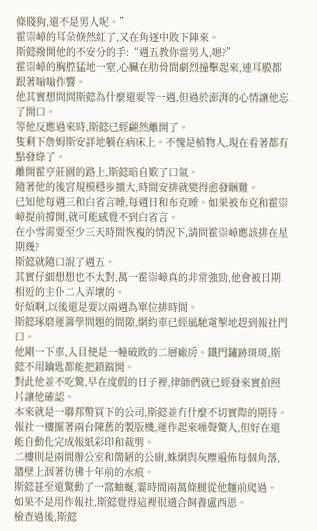條賤狗,還不是男人呢。”
霍崇嶂的耳朵倏然紅了,又在角逐中敗下陣來。
斯懿撥開他的不安分的手:“週五教你當男人,嗯?”
霍崇嶂的胸腔猛地一窒,心臟在肋骨間劇烈撞擊起來,連耳膜都跟著嗡嗡作響。
他其實想問問斯懿為什麼還要等一週,但過於澎湃的心情讓他忘了開口。
等他反應過來時,斯懿已經翩然離開了。
隻剩下詹姆斯安詳地躺在病床上。不愧是植物人,現在看著都有點發綠了。
離開霍亨莊園的路上,斯懿暗自歎了口氣。
隨著他的後宮規模穩步擴大,時間安排就變得愈發睏難。
已知他每週三和白省言睡,每週日和布克睡。如果被布克和霍崇嶂提前撐開,就可能感覺不到白省言。
在小雪需要至少三天時間恢複的情況下,請問霍崇嶂應該排在星期幾?
斯懿就隨口說了週五。
其實仔細想想也不太對,萬一霍崇嶂真的非常強勁,他會被日期相近的主仆二人弄壞的。
好煩啊,以後還是要以兩週為單位排時間。
斯懿琢磨運籌學問題的間隙,網約車已經風馳電掣地趕到報社門口。
他剛一下車,入目便是一幢破敗的二層廠房。鐵門鏽跡斑斑,斯懿不用鑰匙都能把鎖踹開。
對此他並不吃驚,早在度假的日子裡,律師們就已經發來實拍照片讓他確認。
本來就是一聯邦幣買下的公司,斯懿並冇什麼不切實際的期待。
報社一樓擺著兩台陳舊的製版機,運作起來噪聲驚人,但好在還能自動化完成報紙彩印和裁剪。
二樓則是兩間辦公室和簡陋的公廁,蛛網與灰塵遍佈每個角落,牆壁上洇著彷彿十年前的水痕。
斯懿甚至還驚動了一窩蚰蜒,霎時間兩萬條腿從他麵前爬過。
如果不是用作報社,斯懿覺得這裡很適合飼養盧西恩。
檢查過後,斯懿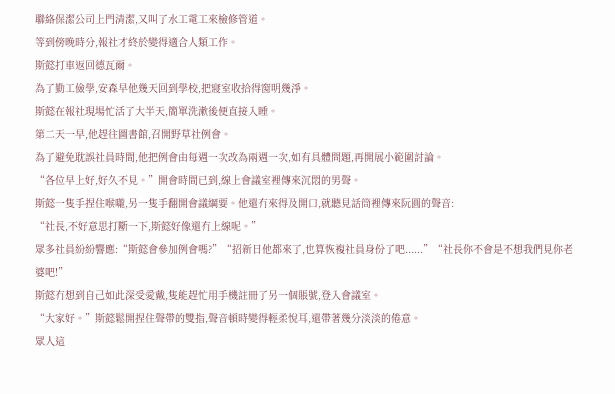聯絡保潔公司上門清潔,又叫了水工電工來檢修管道。
等到傍晚時分,報社才終於變得適合人類工作。
斯懿打車返回德瓦爾。
為了勤工儉學,安森早他幾天回到學校,把寢室收拾得窗明幾淨。
斯懿在報社現場忙活了大半天,簡單洗漱後便直接入睡。
第二天一早,他趕往圖書館,召開野草社例會。
為了避免耽誤社員時間,他把例會由每週一次改為兩週一次,如有具體問題,再開展小範圍討論。
“各位早上好,好久不見。”開會時間已到,線上會議室裡傳來沉悶的男聲。
斯懿一隻手捏住喉嚨,另一隻手翻開會議綱要。他還冇來得及開口,就聽見話筒裡傳來阮圓的聲音:
“社長,不好意思打斷一下,斯懿好像還冇上線呢。”
眾多社員紛紛響應:“斯懿會參加例會嗎?”“招新日他都來了,也算恢複社員身份了吧......”“社長你不會是不想我們見你老婆吧!”
斯懿冇想到自己如此深受愛戴,隻能趕忙用手機註冊了另一個賬號,登入會議室。
“大家好。”斯懿鬆開捏住聲帶的雙指,聲音頓時變得輕柔悅耳,還帶著幾分淡淡的倦意。
眾人這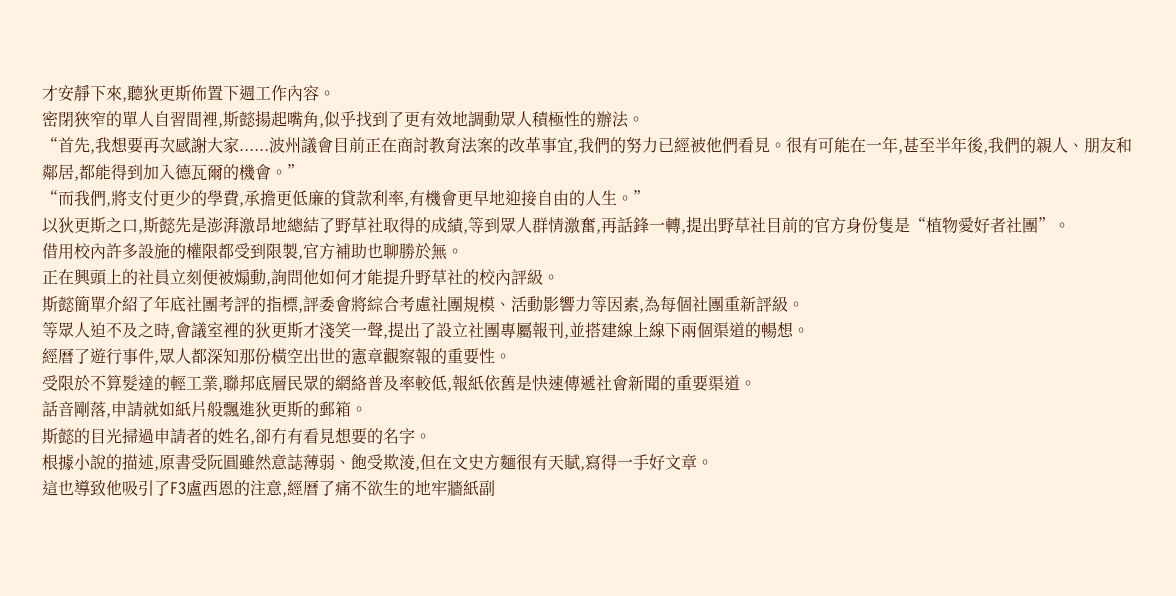才安靜下來,聽狄更斯佈置下週工作內容。
密閉狹窄的單人自習間裡,斯懿揚起嘴角,似乎找到了更有效地調動眾人積極性的辦法。
“首先,我想要再次感謝大家......波州議會目前正在商討教育法案的改革事宜,我們的努力已經被他們看見。很有可能在一年,甚至半年後,我們的親人、朋友和鄰居,都能得到加入德瓦爾的機會。”
“而我們,將支付更少的學費,承擔更低廉的貸款利率,有機會更早地迎接自由的人生。”
以狄更斯之口,斯懿先是澎湃激昂地總結了野草社取得的成績,等到眾人群情激奮,再話鋒一轉,提出野草社目前的官方身份隻是“植物愛好者社團”。
借用校內許多設施的權限都受到限製,官方補助也聊勝於無。
正在興頭上的社員立刻便被煽動,詢問他如何才能提升野草社的校內評級。
斯懿簡單介紹了年底社團考評的指標,評委會將綜合考慮社團規模、活動影響力等因素,為每個社團重新評級。
等眾人迫不及之時,會議室裡的狄更斯才淺笑一聲,提出了設立社團專屬報刊,並搭建線上線下兩個渠道的暢想。
經曆了遊行事件,眾人都深知那份橫空出世的憲章觀察報的重要性。
受限於不算髮達的輕工業,聯邦底層民眾的網絡普及率較低,報紙依舊是快速傳遞社會新聞的重要渠道。
話音剛落,申請就如紙片般飄進狄更斯的郵箱。
斯懿的目光掃過申請者的姓名,卻冇有看見想要的名字。
根據小說的描述,原書受阮圓雖然意誌薄弱、飽受欺淩,但在文史方麵很有天賦,寫得一手好文章。
這也導致他吸引了F3盧西恩的注意,經曆了痛不欲生的地牢牆紙副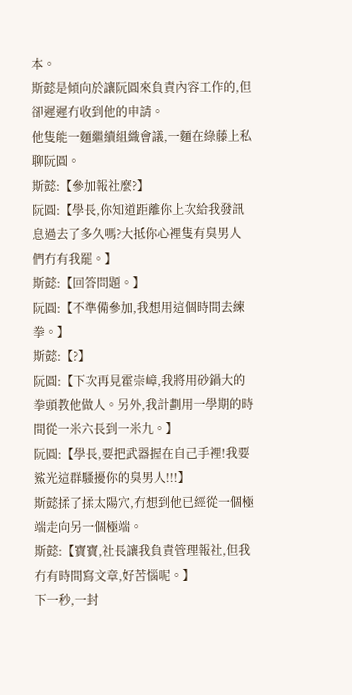本。
斯懿是傾向於讓阮圓來負責內容工作的,但卻遲遲冇收到他的申請。
他隻能一麵繼續組織會議,一麵在綠藤上私聊阮圓。
斯懿:【參加報社麼?】
阮圓:【學長,你知道距離你上次給我發訊息過去了多久嗎?大抵你心裡隻有臭男人們冇有我罷。】
斯懿:【回答問題。】
阮圓:【不準備參加,我想用這個時間去練拳。】
斯懿:【?】
阮圓:【下次再見霍崇嶂,我將用砂鍋大的拳頭教他做人。另外,我計劃用一學期的時間從一米六長到一米九。】
阮圓:【學長,要把武器握在自己手裡!我要鯊光這群騷擾你的臭男人!!!】
斯懿揉了揉太陽穴,冇想到他已經從一個極端走向另一個極端。
斯懿:【寶寶,社長讓我負責管理報社,但我冇有時間寫文章,好苦惱呢。】
下一秒,一封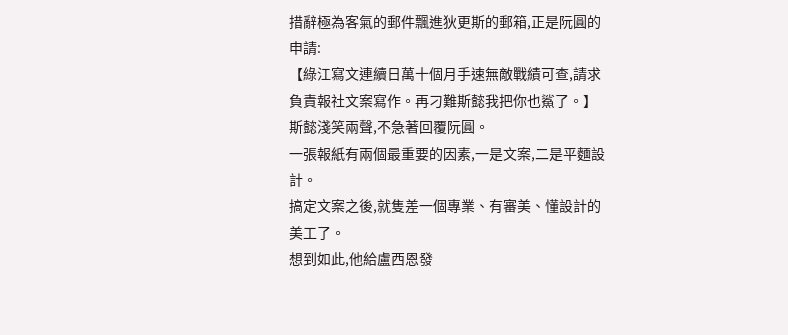措辭極為客氣的郵件飄進狄更斯的郵箱,正是阮圓的申請:
【綠江寫文連續日萬十個月手速無敵戰績可查,請求負責報社文案寫作。再刁難斯懿我把你也鯊了。】
斯懿淺笑兩聲,不急著回覆阮圓。
一張報紙有兩個最重要的因素,一是文案,二是平麵設計。
搞定文案之後,就隻差一個專業、有審美、懂設計的美工了。
想到如此,他給盧西恩發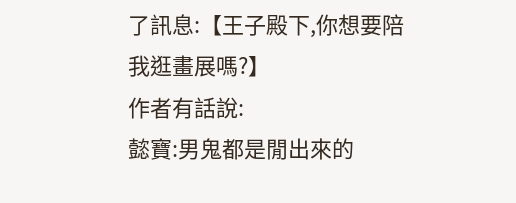了訊息:【王子殿下,你想要陪我逛畫展嗎?】
作者有話說:
懿寶:男鬼都是閒出來的